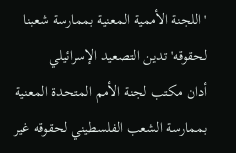'اللجنة الأممية المعنية بممارسة شعبنا لحقوقه' تدين التصعيد الإسرائيلي
أدان مكتب لجنة الأمم المتحدة المعنية بممارسة الشعب الفلسطيني لحقوقه غير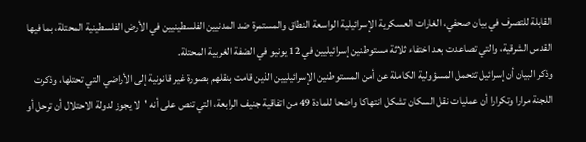القابلة للتصرف في بيان صحفي، الغارات العسكرية الإسرائيلية الواسعة النطاق والمستمرة ضد المدنيين الفلسطينيين في الأرض الفلسطينية المحتلة، بما فيها القدس الشرقية، والتي تصاعدت بعد اختفاء ثلاثة مستوطنين إسرائيليين في 12 يونيو في الضفة الغربية المحتلة.
وذكر البيان أن إسرائيل تتحمل المسؤولية الكاملة عن أمن المستوطنين الإسرائيليين الذين قامت بنقلهم بصورة غير قانونية إلى الأراضي التي تحتلها، وذكرت اللجنة مرارا وتكرارا أن عمليات نقل السكان تشكل انتهاكا واضحا للمادة 49 من اتفاقية جنيف الرابعة، التي تنص على أنه 'لا يجوز لدولة الاحتلال أن ترحل أو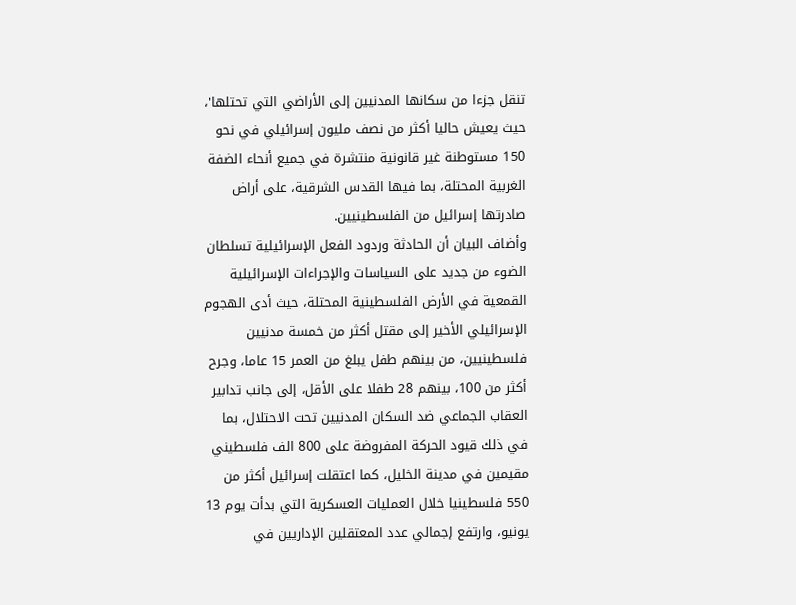تنقل جزءا من سكانها المدنيين إلى الأراضي التي تحتلها'، حيث يعيش حاليا أكثر من نصف مليون إسرائيلي في نحو 150 مستوطنة غير قانونية منتشرة في جميع أنحاء الضفة الغربية المحتلة، بما فيها القدس الشرقية، على أراض صادرتها إسرائيل من الفلسطينيين.
وأضاف البيان أن الحادثة وردود الفعل الإسرائيلية تسلطان الضوء من جديد على السياسات والإجراءات الإسرائيلية القمعية في الأرض الفلسطينية المحتلة، حيث أدى الهجوم الإسرائيلي الأخير إلى مقتل أكثر من خمسة مدنيين فلسطينيين، من بينهم طفل يبلغ من العمر 15 عاما، وجرح أكثر من 100، بينهم 28 طفلا على الأقل، إلى جانب تدابير العقاب الجماعي ضد السكان المدنيين تحت الاحتلال، بما في ذلك قيود الحركة المفروضة على 800 الف فلسطيني مقيمين في مدينة الخليل، كما اعتقلت إسرائيل أكثر من 550 فلسطينيا خلال العمليات العسكرية التي بدأت يوم 13 يونيو، وارتفع إجمالي عدد المعتقلين الإداريين في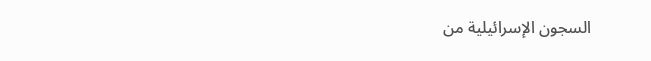السجون الإسرائيلية من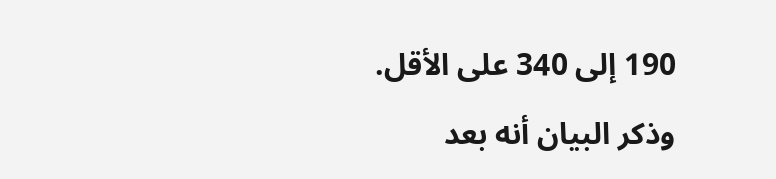190 إلى 340 على الأقل.
وذكر البيان أنه بعد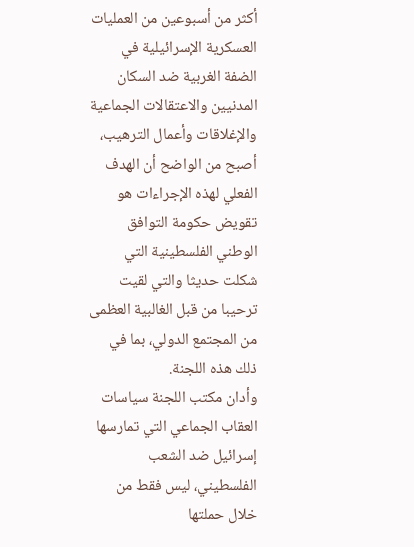أكثر من أسبوعين من العمليات العسكرية الإسرائيلية في الضفة الغربية ضد السكان المدنيين والاعتقالات الجماعية والإغلاقات وأعمال الترهيب، أصبح من الواضح أن الهدف الفعلي لهذه الإجراءات هو تقويض حكومة التوافق الوطني الفلسطينية التي شكلت حديثا والتي لقيت ترحيبا من قبل الغالبية العظمى من المجتمع الدولي، بما في ذلك هذه اللجنة.
وأدان مكتب اللجنة سياسات العقاب الجماعي التي تمارسها إسرائيل ضد الشعب الفلسطيني، ليس فقط من خلال حملتها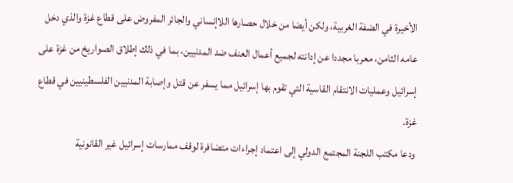الأخيرة في الضفة الغربية، ولكن أيضا من خلال حصارها اللاإنساني والجائر المفروض على قطاع غزة والذي دخل عامه الثامن، معربا مجددا عن إدانته لجميع أعمال العنف ضد المدنيين، بما في ذلك إطلاق الصواريخ من غزة على إسرائيل وعمليات الانتقام القاسية التي تقوم بها إسرائيل مما يسفر عن قتل وإصابة المدنيين الفلسطينيين في قطاع غزة.
ودعا مكتب اللجنة المجتمع الدولي إلى اعتماد إجراءات متضافرة لوقف ممارسات إسرائيل غير القانونية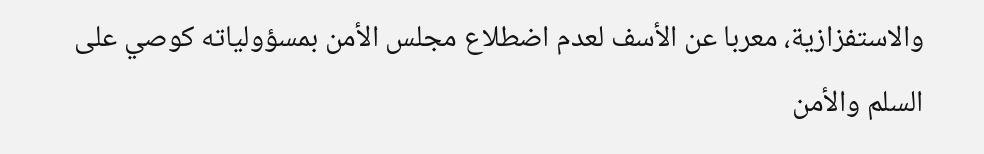والاستفزازية، معربا عن الأسف لعدم اضطلاع مجلس الأمن بمسؤولياته كوصي على السلم والأمن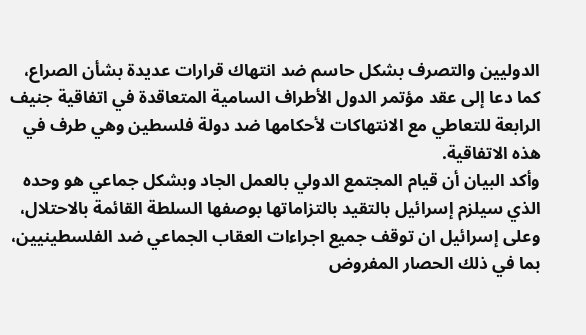الدوليين والتصرف بشكل حاسم ضد انتهاك قرارات عديدة بشأن الصراع، كما دعا إلى عقد مؤتمر الدول الأطراف السامية المتعاقدة في اتفاقية جنيف الرابعة للتعاطي مع الانتهاكات لأحكامها ضد دولة فلسطين وهي طرف في هذه الاتفاقية.
وأكد البيان أن قيام المجتمع الدولي بالعمل الجاد وبشكل جماعي هو وحده الذي سيلزم إسرائيل بالتقيد بالتزاماتها بوصفها السلطة القائمة بالاحتلال، وعلى إسرائيل ان توقف جميع اجراءات العقاب الجماعي ضد الفلسطينيين، بما في ذلك الحصار المفروض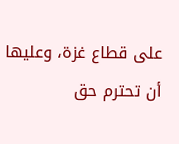على قطاع غزة، وعليها أن تحترم حق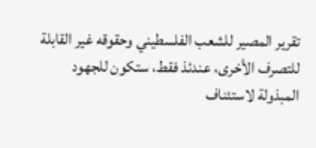تقرير المصير للشعب الفلسطيني وحقوقه غير القابلة للتصرف الأخرى، عندئذ فقط، ستكون للجهود المبذولة لاستئناف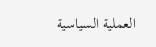العملية السياسية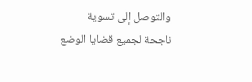والتوصل إلى تسوية ناجحة لجميع قضايا الوضع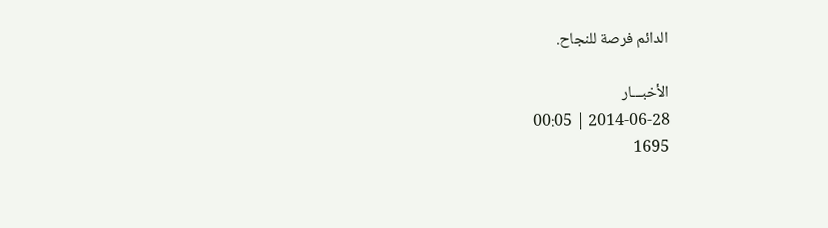الدائم فرصة للنجاح.

الأخبـــار
2014-06-28 | 00:05
1695